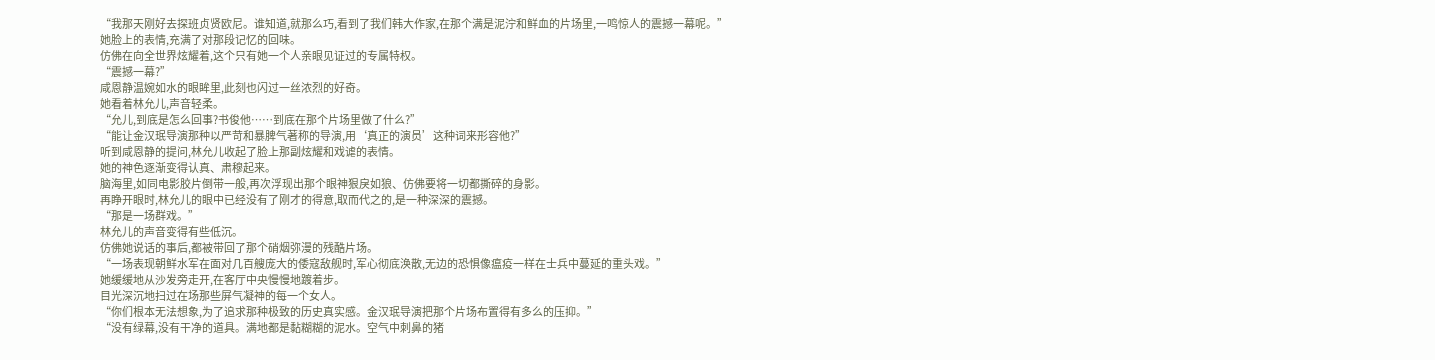“我那天刚好去探班贞贤欧尼。谁知道,就那么巧,看到了我们韩大作家,在那个满是泥泞和鲜血的片场里,一鸣惊人的震撼一幕呢。”
她脸上的表情,充满了对那段记忆的回味。
仿佛在向全世界炫耀着,这个只有她一个人亲眼见证过的专属特权。
“震撼一幕?”
咸恩静温婉如水的眼眸里,此刻也闪过一丝浓烈的好奇。
她看着林允儿,声音轻柔。
“允儿,到底是怎么回事?书俊他……到底在那个片场里做了什么?”
“能让金汉珉导演那种以严苛和暴脾气著称的导演,用‘真正的演员’这种词来形容他?”
听到咸恩静的提问,林允儿收起了脸上那副炫耀和戏谑的表情。
她的神色逐渐变得认真、肃穆起来。
脑海里,如同电影胶片倒带一般,再次浮现出那个眼神狠戾如狼、仿佛要将一切都撕碎的身影。
再睁开眼时,林允儿的眼中已经没有了刚才的得意,取而代之的,是一种深深的震撼。
“那是一场群戏。”
林允儿的声音变得有些低沉。
仿佛她说话的事后,都被带回了那个硝烟弥漫的残酷片场。
“一场表现朝鲜水军在面对几百艘庞大的倭寇敌舰时,军心彻底涣散,无边的恐惧像瘟疫一样在士兵中蔓延的重头戏。”
她缓缓地从沙发旁走开,在客厅中央慢慢地踱着步。
目光深沉地扫过在场那些屏气凝神的每一个女人。
“你们根本无法想象,为了追求那种极致的历史真实感。金汉珉导演把那个片场布置得有多么的压抑。”
“没有绿幕,没有干净的道具。满地都是黏糊糊的泥水。空气中刺鼻的猪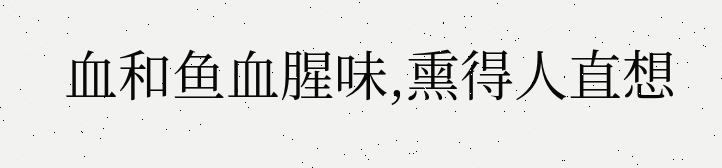血和鱼血腥味,熏得人直想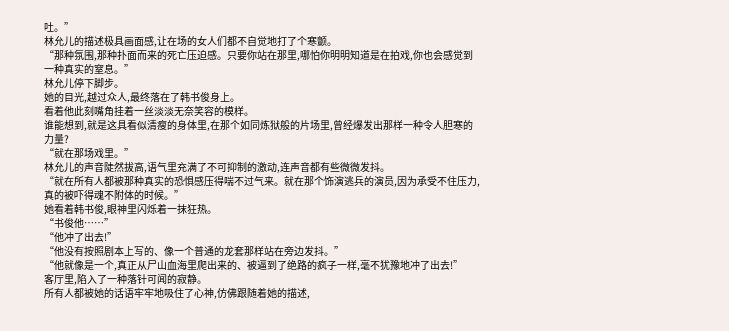吐。”
林允儿的描述极具画面感,让在场的女人们都不自觉地打了个寒颤。
“那种氛围,那种扑面而来的死亡压迫感。只要你站在那里,哪怕你明明知道是在拍戏,你也会感觉到一种真实的窒息。”
林允儿停下脚步。
她的目光,越过众人,最终落在了韩书俊身上。
看着他此刻嘴角挂着一丝淡淡无奈笑容的模样。
谁能想到,就是这具看似清瘦的身体里,在那个如同炼狱般的片场里,曾经爆发出那样一种令人胆寒的力量?
“就在那场戏里。”
林允儿的声音陡然拔高,语气里充满了不可抑制的激动,连声音都有些微微发抖。
“就在所有人都被那种真实的恐惧感压得喘不过气来。就在那个饰演逃兵的演员,因为承受不住压力,真的被吓得魂不附体的时候。”
她看着韩书俊,眼神里闪烁着一抹狂热。
“书俊他……”
“他冲了出去!”
“他没有按照剧本上写的、像一个普通的龙套那样站在旁边发抖。”
“他就像是一个,真正从尸山血海里爬出来的、被逼到了绝路的疯子一样,毫不犹豫地冲了出去!”
客厅里,陷入了一种落针可闻的寂静。
所有人都被她的话语牢牢地吸住了心神,仿佛跟随着她的描述,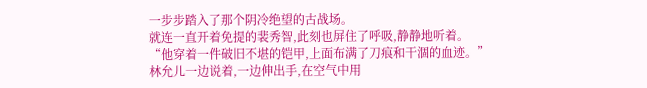一步步踏入了那个阴冷绝望的古战场。
就连一直开着免提的裴秀智,此刻也屏住了呼吸,静静地听着。
“他穿着一件破旧不堪的铠甲,上面布满了刀痕和干涸的血迹。”
林允儿一边说着,一边伸出手,在空气中用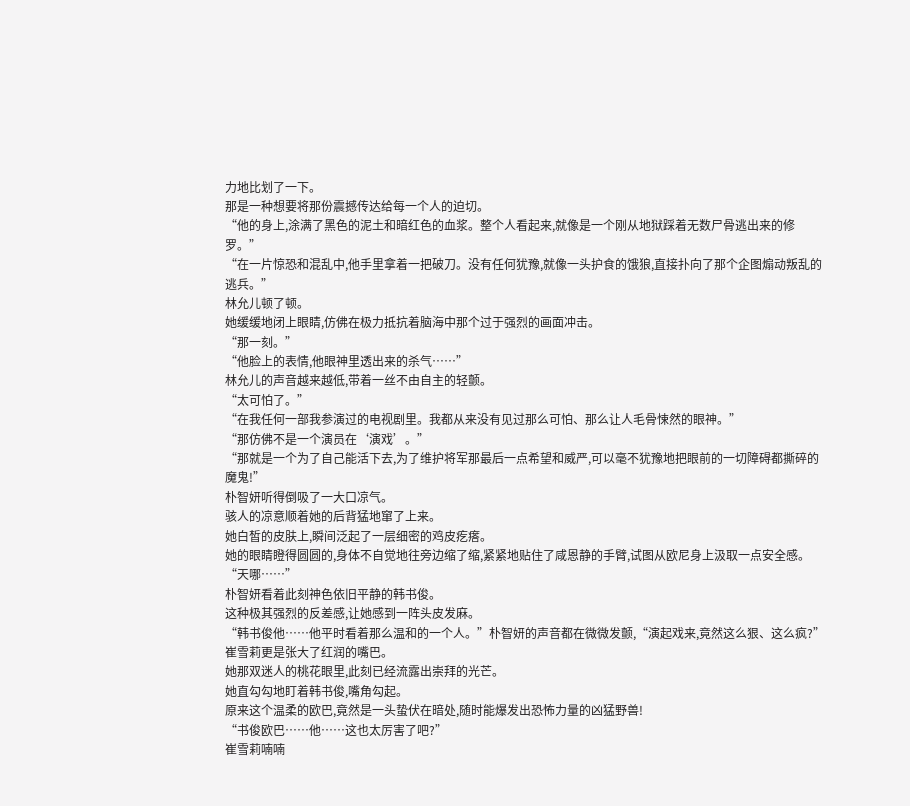力地比划了一下。
那是一种想要将那份震撼传达给每一个人的迫切。
“他的身上,涂满了黑色的泥土和暗红色的血浆。整个人看起来,就像是一个刚从地狱踩着无数尸骨逃出来的修罗。”
“在一片惊恐和混乱中,他手里拿着一把破刀。没有任何犹豫,就像一头护食的饿狼,直接扑向了那个企图煽动叛乱的逃兵。”
林允儿顿了顿。
她缓缓地闭上眼睛,仿佛在极力抵抗着脑海中那个过于强烈的画面冲击。
“那一刻。”
“他脸上的表情,他眼神里透出来的杀气……”
林允儿的声音越来越低,带着一丝不由自主的轻颤。
“太可怕了。”
“在我任何一部我参演过的电视剧里。我都从来没有见过那么可怕、那么让人毛骨悚然的眼神。”
“那仿佛不是一个演员在‘演戏’。”
“那就是一个为了自己能活下去,为了维护将军那最后一点希望和威严,可以毫不犹豫地把眼前的一切障碍都撕碎的魔鬼!”
朴智妍听得倒吸了一大口凉气。
骇人的凉意顺着她的后背猛地窜了上来。
她白皙的皮肤上,瞬间泛起了一层细密的鸡皮疙瘩。
她的眼睛瞪得圆圆的,身体不自觉地往旁边缩了缩,紧紧地贴住了咸恩静的手臂,试图从欧尼身上汲取一点安全感。
“天哪……”
朴智妍看着此刻神色依旧平静的韩书俊。
这种极其强烈的反差感,让她感到一阵头皮发麻。
“韩书俊他……他平时看着那么温和的一个人。”朴智妍的声音都在微微发颤,“演起戏来,竟然这么狠、这么疯?”
崔雪莉更是张大了红润的嘴巴。
她那双迷人的桃花眼里,此刻已经流露出崇拜的光芒。
她直勾勾地盯着韩书俊,嘴角勾起。
原来这个温柔的欧巴,竟然是一头蛰伏在暗处,随时能爆发出恐怖力量的凶猛野兽!
“书俊欧巴……他……这也太厉害了吧?”
崔雪莉喃喃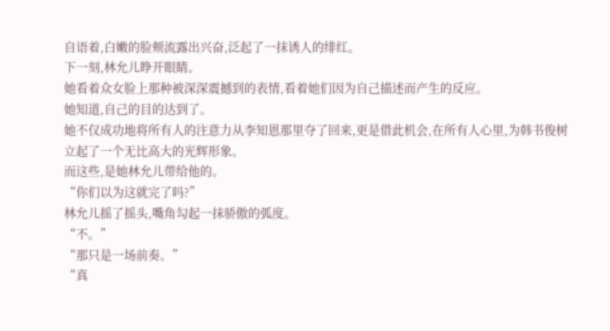自语着,白嫩的脸颊流露出兴奋,泛起了一抹诱人的绯红。
下一刻,林允儿睁开眼睛。
她看着众女脸上那种被深深震撼到的表情,看着她们因为自己描述而产生的反应。
她知道,自己的目的达到了。
她不仅成功地将所有人的注意力从李知恩那里夺了回来,更是借此机会,在所有人心里,为韩书俊树立起了一个无比高大的光辉形象。
而这些,是她林允儿带给他的。
“你们以为这就完了吗?”
林允儿摇了摇头,嘴角勾起一抹骄傲的弧度。
“不。”
“那只是一场前奏。”
“真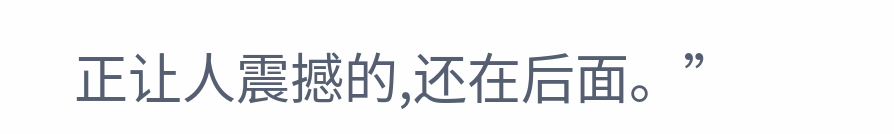正让人震撼的,还在后面。”